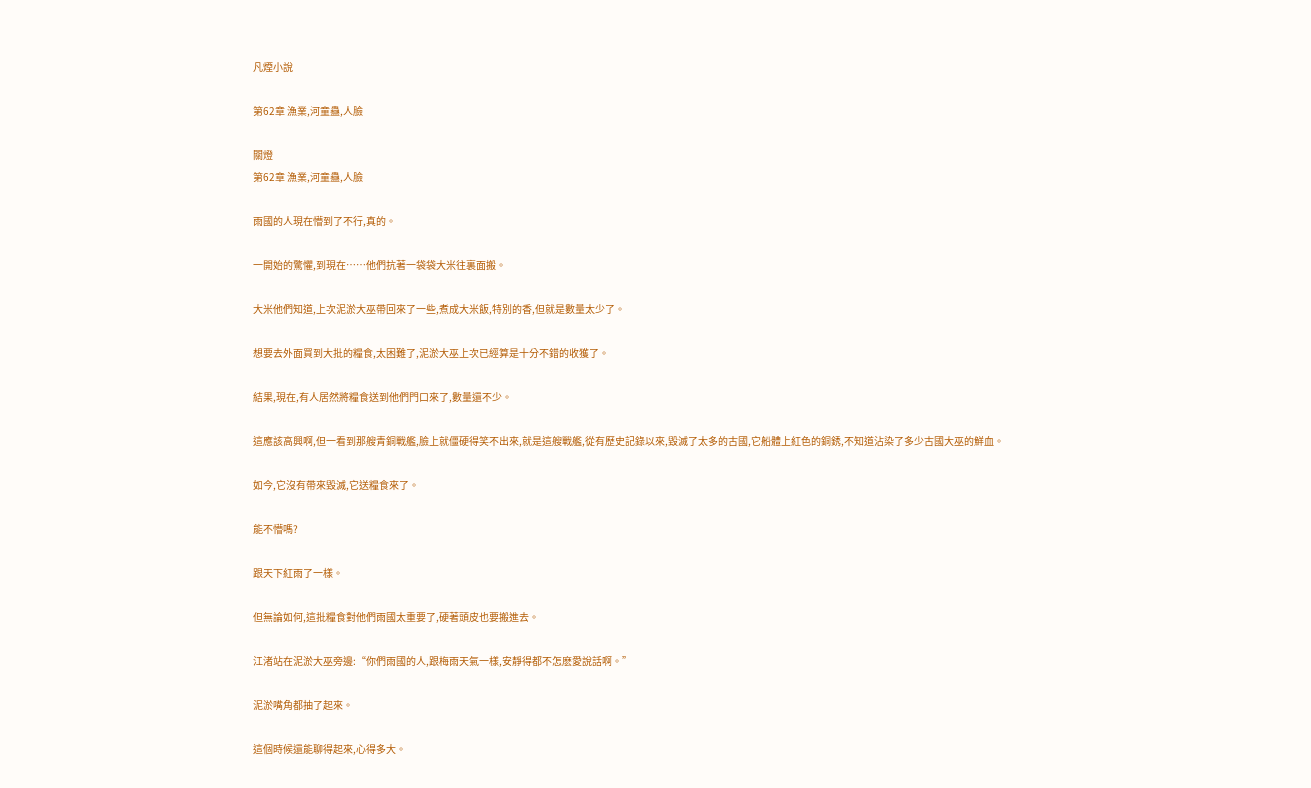凡煙小說

第62章 漁業,河童蠱,人臉

關燈
第62章 漁業,河童蠱,人臉

雨國的人現在懵到了不行,真的。

一開始的驚懼,到現在……他們抗著一袋袋大米往裏面搬。

大米他們知道,上次泥淤大巫帶回來了一些,煮成大米飯,特別的香,但就是數量太少了。

想要去外面買到大批的糧食,太困難了,泥淤大巫上次已經算是十分不錯的收獲了。

結果,現在,有人居然將糧食送到他們門口來了,數量還不少。

這應該高興啊,但一看到那艘青銅戰艦,臉上就僵硬得笑不出來,就是這艘戰艦,從有歷史記錄以來,毀滅了太多的古國,它船體上紅色的銅銹,不知道沾染了多少古國大巫的鮮血。

如今,它沒有帶來毀滅,它送糧食來了。

能不懵嗎?

跟天下紅雨了一樣。

但無論如何,這批糧食對他們雨國太重要了,硬著頭皮也要搬進去。

江渚站在泥淤大巫旁邊:“你們雨國的人,跟梅雨天氣一樣,安靜得都不怎麽愛說話啊。”

泥淤嘴角都抽了起來。

這個時候還能聊得起來,心得多大。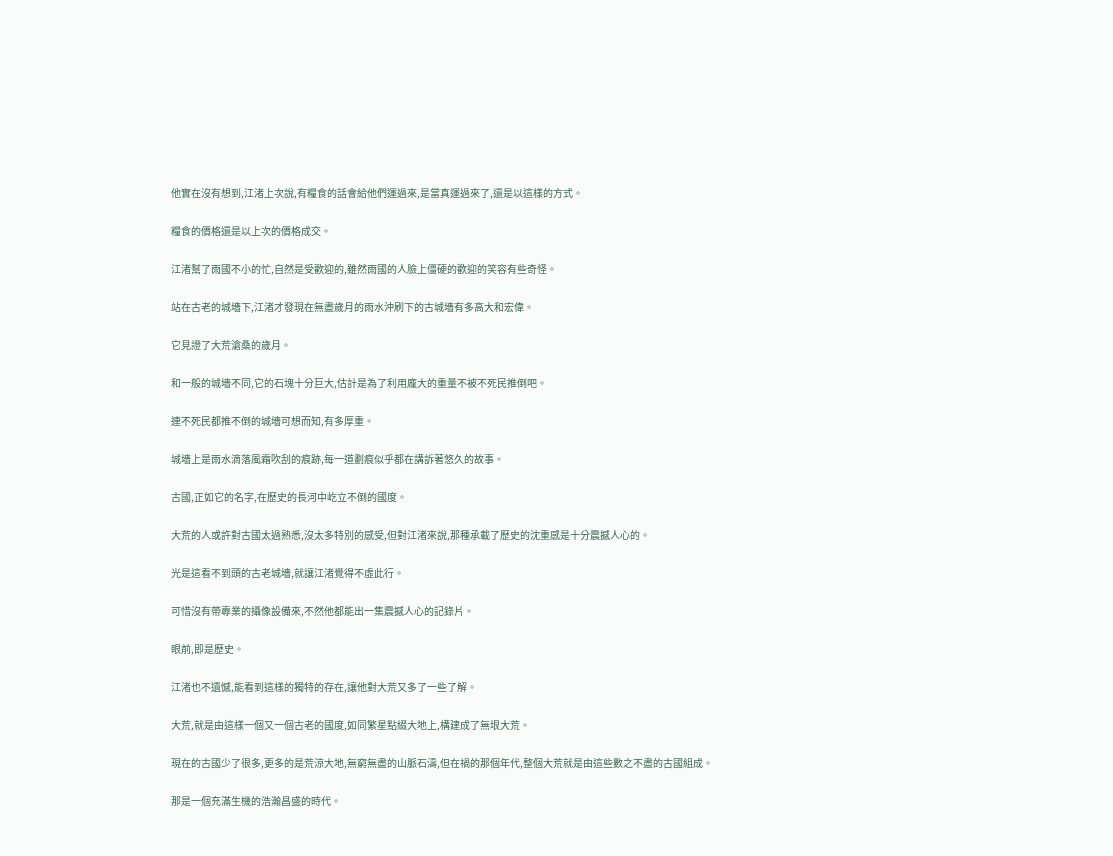他實在沒有想到,江渚上次說,有糧食的話會給他們運過來,是當真運過來了,還是以這樣的方式。

糧食的價格還是以上次的價格成交。

江渚幫了雨國不小的忙,自然是受歡迎的,雖然雨國的人臉上僵硬的歡迎的笑容有些奇怪。

站在古老的城墻下,江渚才發現在無盡歲月的雨水沖刷下的古城墻有多高大和宏偉。

它見證了大荒滄桑的歲月。

和一般的城墻不同,它的石塊十分巨大,估計是為了利用龐大的重量不被不死民推倒吧。

連不死民都推不倒的城墻可想而知,有多厚重。

城墻上是雨水滴落風霜吹刮的痕跡,每一道劃痕似乎都在講訴著悠久的故事。

古國,正如它的名字,在歷史的長河中屹立不倒的國度。

大荒的人或許對古國太過熟悉,沒太多特別的感受,但對江渚來說,那種承載了歷史的沈重感是十分震撼人心的。

光是這看不到頭的古老城墻,就讓江渚覺得不虛此行。

可惜沒有帶專業的攝像設備來,不然他都能出一集震撼人心的記錄片。

眼前,即是歷史。

江渚也不遺憾,能看到這樣的獨特的存在,讓他對大荒又多了一些了解。

大荒,就是由這樣一個又一個古老的國度,如同繁星點綴大地上,構建成了無垠大荒。

現在的古國少了很多,更多的是荒涼大地,無窮無盡的山脈石濤,但在禍的那個年代,整個大荒就是由這些數之不盡的古國組成。

那是一個充滿生機的浩瀚昌盛的時代。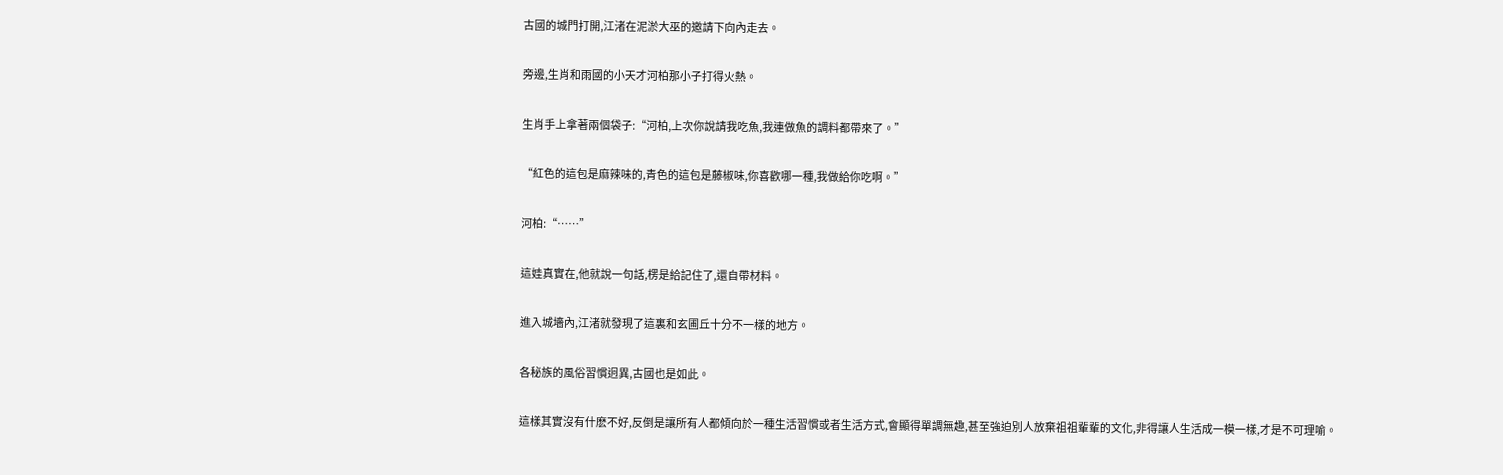古國的城門打開,江渚在泥淤大巫的邀請下向內走去。

旁邊,生肖和雨國的小天才河柏那小子打得火熱。

生肖手上拿著兩個袋子:“河柏,上次你說請我吃魚,我連做魚的調料都帶來了。”

“紅色的這包是麻辣味的,青色的這包是藤椒味,你喜歡哪一種,我做給你吃啊。”

河柏:“……”

這娃真實在,他就說一句話,楞是給記住了,還自帶材料。

進入城墻內,江渚就發現了這裏和玄圃丘十分不一樣的地方。

各秘族的風俗習慣迥異,古國也是如此。

這樣其實沒有什麽不好,反倒是讓所有人都傾向於一種生活習慣或者生活方式,會顯得單調無趣,甚至強迫別人放棄祖祖輩輩的文化,非得讓人生活成一模一樣,才是不可理喻。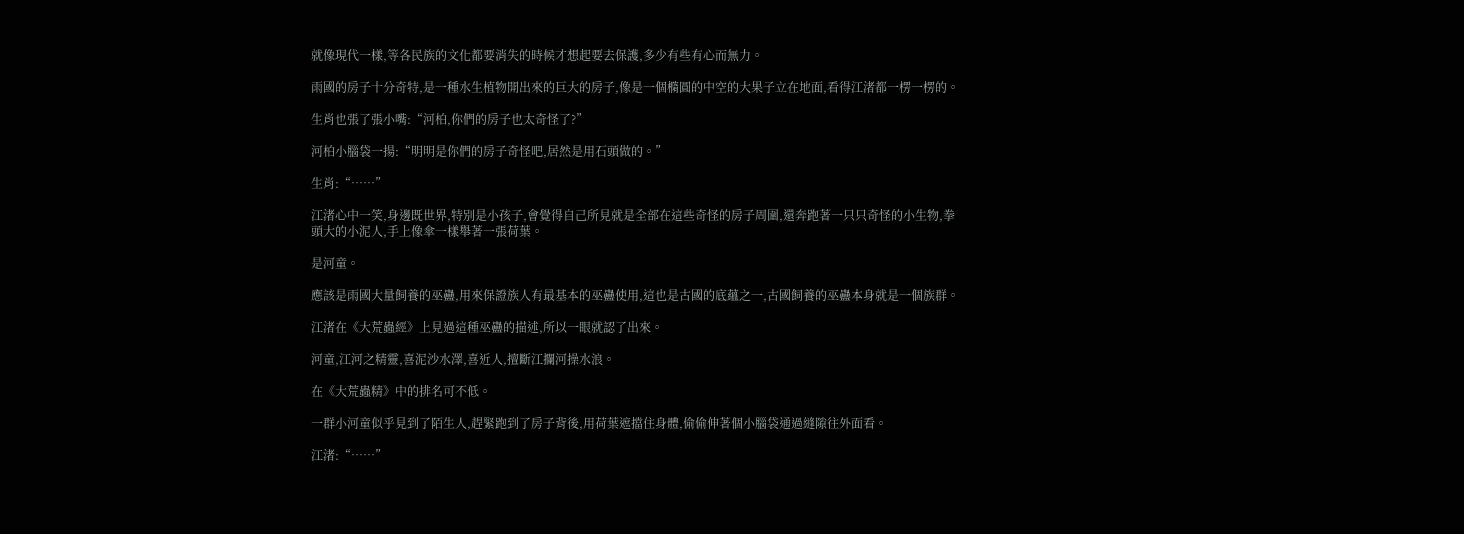就像現代一樣,等各民族的文化都要消失的時候才想起要去保護,多少有些有心而無力。

雨國的房子十分奇特,是一種水生植物開出來的巨大的房子,像是一個橢圓的中空的大果子立在地面,看得江渚都一楞一楞的。

生肖也張了張小嘴:“河柏,你們的房子也太奇怪了?”

河柏小腦袋一揚:“明明是你們的房子奇怪吧,居然是用石頭做的。”

生肖:“……”

江渚心中一笑,身邊既世界,特別是小孩子,會覺得自己所見就是全部在這些奇怪的房子周圍,還奔跑著一只只奇怪的小生物,拳頭大的小泥人,手上像傘一樣舉著一張荷葉。

是河童。

應該是雨國大量飼養的巫蠱,用來保證族人有最基本的巫蠱使用,這也是古國的底蘊之一,古國飼養的巫蠱本身就是一個族群。

江渚在《大荒蟲經》上見過這種巫蠱的描述,所以一眼就認了出來。

河童,江河之精靈,喜泥沙水澤,喜近人,擅斷江攔河操水浪。

在《大荒蟲精》中的排名可不低。

一群小河童似乎見到了陌生人,趕緊跑到了房子背後,用荷葉遮擋住身體,偷偷伸著個小腦袋通過縫隙往外面看。

江渚:“……”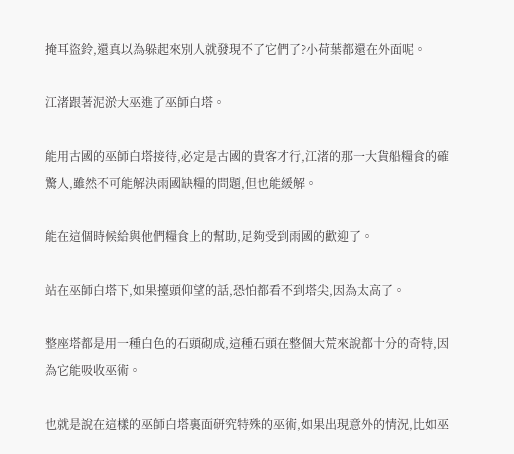掩耳盜鈴,還真以為躲起來別人就發現不了它們了?小荷葉都還在外面呢。

江渚跟著泥淤大巫進了巫師白塔。

能用古國的巫師白塔接待,必定是古國的貴客才行,江渚的那一大貨船糧食的確驚人,雖然不可能解決雨國缺糧的問題,但也能緩解。

能在這個時候給與他們糧食上的幫助,足夠受到雨國的歡迎了。

站在巫師白塔下,如果擡頭仰望的話,恐怕都看不到塔尖,因為太高了。

整座塔都是用一種白色的石頭砌成,這種石頭在整個大荒來說都十分的奇特,因為它能吸收巫術。

也就是說在這樣的巫師白塔裏面研究特殊的巫術,如果出現意外的情況,比如巫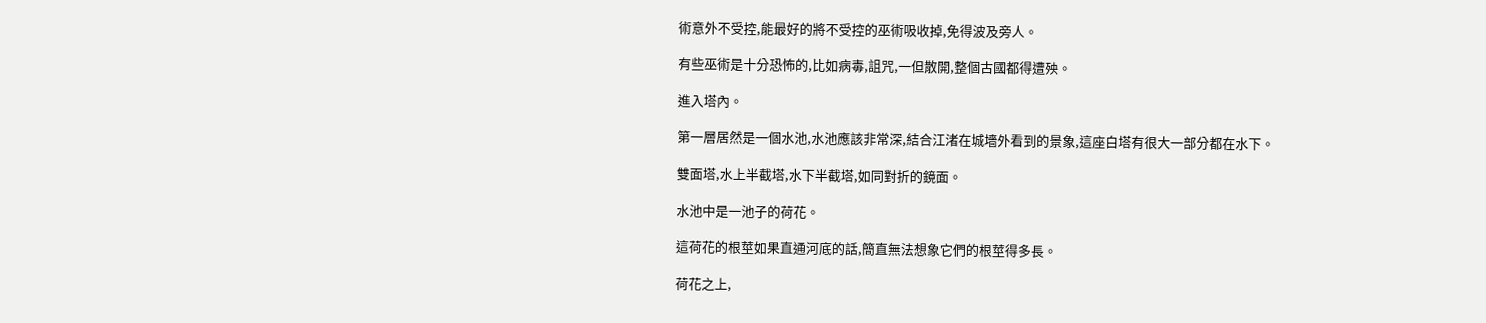術意外不受控,能最好的將不受控的巫術吸收掉,免得波及旁人。

有些巫術是十分恐怖的,比如病毒,詛咒,一但散開,整個古國都得遭殃。

進入塔內。

第一層居然是一個水池,水池應該非常深,結合江渚在城墻外看到的景象,這座白塔有很大一部分都在水下。

雙面塔,水上半截塔,水下半截塔,如同對折的鏡面。

水池中是一池子的荷花。

這荷花的根莖如果直通河底的話,簡直無法想象它們的根莖得多長。

荷花之上,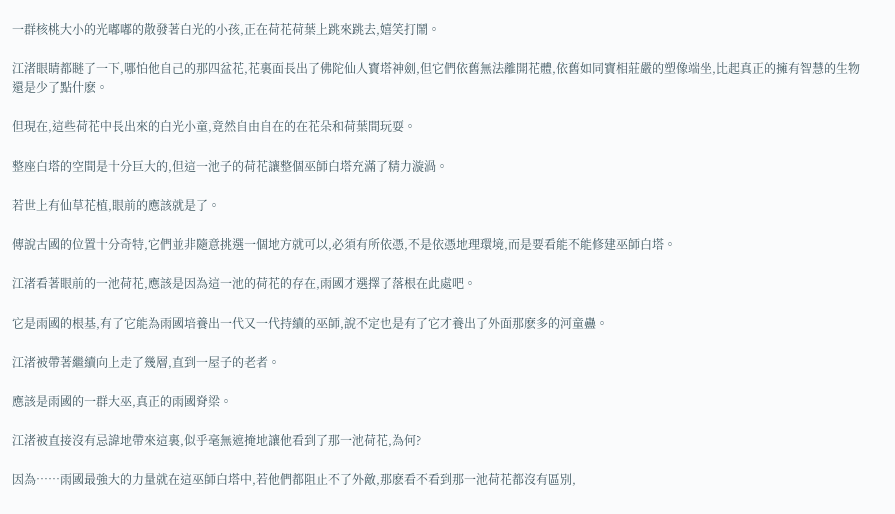一群核桃大小的光嘟嘟的散發著白光的小孩,正在荷花荷葉上跳來跳去,嬉笑打鬧。

江渚眼睛都瞇了一下,哪怕他自己的那四盆花,花裏面長出了佛陀仙人寶塔神劍,但它們依舊無法離開花體,依舊如同寶相莊嚴的塑像端坐,比起真正的擁有智慧的生物還是少了點什麽。

但現在,這些荷花中長出來的白光小童,竟然自由自在的在花朵和荷葉間玩耍。

整座白塔的空間是十分巨大的,但這一池子的荷花讓整個巫師白塔充滿了精力漩渦。

若世上有仙草花植,眼前的應該就是了。

傳說古國的位置十分奇特,它們並非隨意挑選一個地方就可以,必須有所依憑,不是依憑地理環境,而是要看能不能修建巫師白塔。

江渚看著眼前的一池荷花,應該是因為這一池的荷花的存在,雨國才選擇了落根在此處吧。

它是雨國的根基,有了它能為雨國培養出一代又一代持續的巫師,說不定也是有了它才養出了外面那麽多的河童蠱。

江渚被帶著繼續向上走了幾層,直到一屋子的老者。

應該是雨國的一群大巫,真正的雨國脊梁。

江渚被直接沒有忌諱地帶來這裏,似乎毫無遮掩地讓他看到了那一池荷花,為何?

因為……雨國最強大的力量就在這巫師白塔中,若他們都阻止不了外敵,那麽看不看到那一池荷花都沒有區別,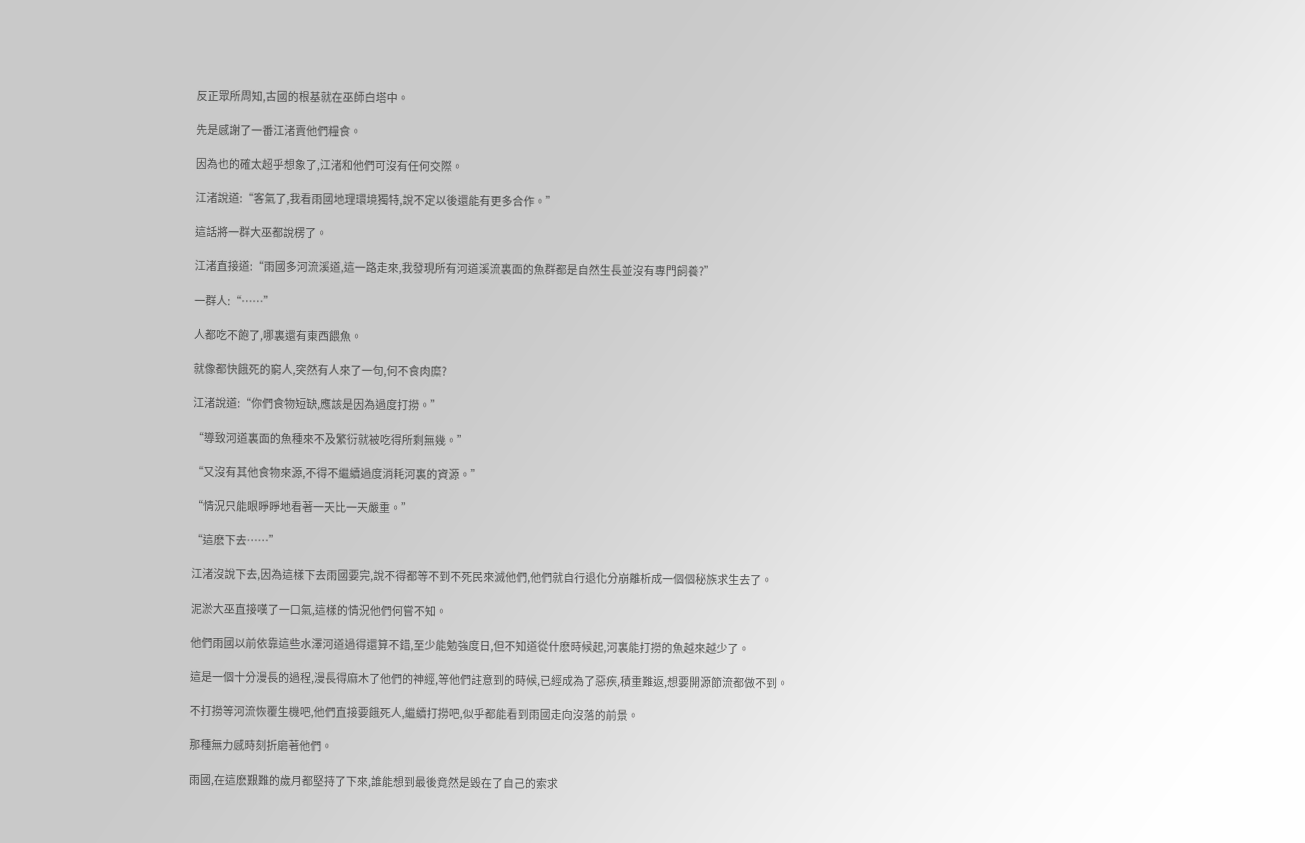反正眾所周知,古國的根基就在巫師白塔中。

先是感謝了一番江渚賣他們糧食。

因為也的確太超乎想象了,江渚和他們可沒有任何交際。

江渚說道:“客氣了,我看雨國地理環境獨特,說不定以後還能有更多合作。”

這話將一群大巫都說楞了。

江渚直接道:“雨國多河流溪道,這一路走來,我發現所有河道溪流裏面的魚群都是自然生長並沒有專門飼養?”

一群人:“……”

人都吃不飽了,哪裏還有東西餵魚。

就像都快餓死的窮人,突然有人來了一句,何不食肉糜?

江渚說道:“你們食物短缺,應該是因為過度打撈。”

“導致河道裏面的魚種來不及繁衍就被吃得所剩無幾。”

“又沒有其他食物來源,不得不繼續過度消耗河裏的資源。”

“情況只能眼睜睜地看著一天比一天嚴重。”

“這麽下去……”

江渚沒說下去,因為這樣下去雨國要完,說不得都等不到不死民來滅他們,他們就自行退化分崩離析成一個個秘族求生去了。

泥淤大巫直接嘆了一口氣,這樣的情況他們何嘗不知。

他們雨國以前依靠這些水澤河道過得還算不錯,至少能勉強度日,但不知道從什麽時候起,河裏能打撈的魚越來越少了。

這是一個十分漫長的過程,漫長得麻木了他們的神經,等他們註意到的時候,已經成為了惡疾,積重難返,想要開源節流都做不到。

不打撈等河流恢覆生機吧,他們直接要餓死人,繼續打撈吧,似乎都能看到雨國走向沒落的前景。

那種無力感時刻折磨著他們。

雨國,在這麽艱難的歲月都堅持了下來,誰能想到最後竟然是毀在了自己的索求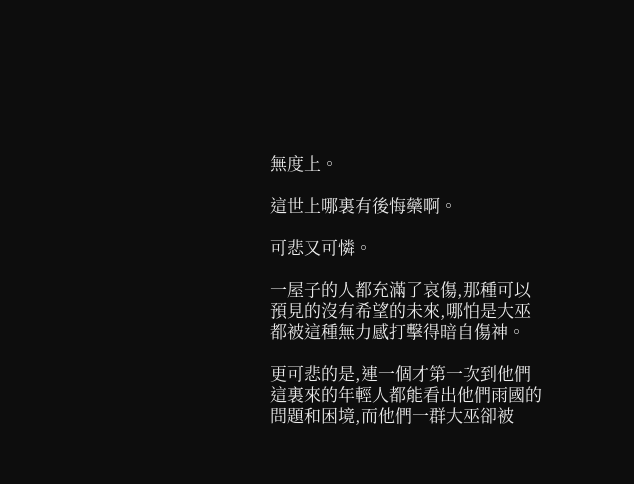無度上。

這世上哪裏有後悔藥啊。

可悲又可憐。

一屋子的人都充滿了哀傷,那種可以預見的沒有希望的未來,哪怕是大巫都被這種無力感打擊得暗自傷神。

更可悲的是,連一個才第一次到他們這裏來的年輕人都能看出他們雨國的問題和困境,而他們一群大巫卻被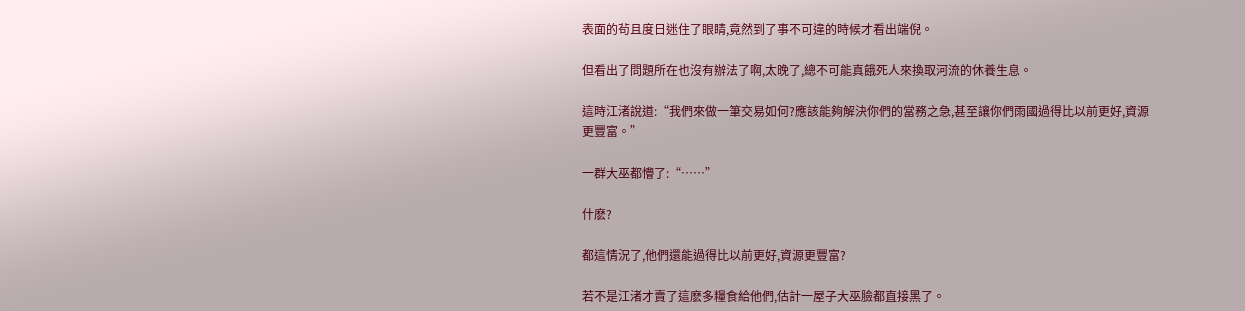表面的茍且度日迷住了眼睛,竟然到了事不可違的時候才看出端倪。

但看出了問題所在也沒有辦法了啊,太晚了,總不可能真餓死人來換取河流的休養生息。

這時江渚說道:“我們來做一筆交易如何?應該能夠解決你們的當務之急,甚至讓你們雨國過得比以前更好,資源更豐富。”

一群大巫都懵了:“……”

什麽?

都這情況了,他們還能過得比以前更好,資源更豐富?

若不是江渚才賣了這麽多糧食給他們,估計一屋子大巫臉都直接黑了。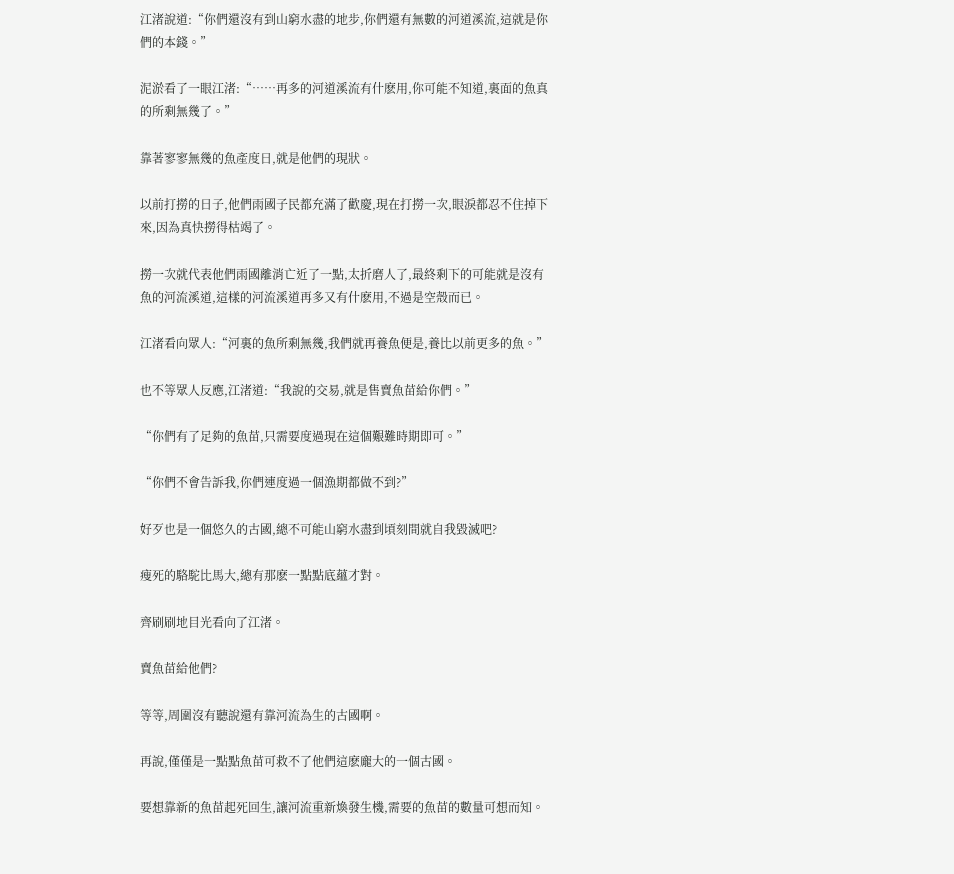江渚說道:“你們還沒有到山窮水盡的地步,你們還有無數的河道溪流,這就是你們的本錢。”

泥淤看了一眼江渚:“……再多的河道溪流有什麽用,你可能不知道,裏面的魚真的所剩無幾了。”

靠著寥寥無幾的魚產度日,就是他們的現狀。

以前打撈的日子,他們雨國子民都充滿了歡慶,現在打撈一次,眼淚都忍不住掉下來,因為真快撈得枯竭了。

撈一次就代表他們雨國離消亡近了一點,太折磨人了,最終剩下的可能就是沒有魚的河流溪道,這樣的河流溪道再多又有什麽用,不過是空殼而已。

江渚看向眾人:“河裏的魚所剩無幾,我們就再養魚便是,養比以前更多的魚。”

也不等眾人反應,江渚道:“我說的交易,就是售賣魚苗給你們。”

“你們有了足夠的魚苗,只需要度過現在這個艱難時期即可。”

“你們不會告訴我,你們連度過一個漁期都做不到?”

好歹也是一個悠久的古國,總不可能山窮水盡到頃刻間就自我毀滅吧?

瘦死的駱駝比馬大,總有那麽一點點底蘊才對。

齊刷刷地目光看向了江渚。

賣魚苗給他們?

等等,周圍沒有聽說還有靠河流為生的古國啊。

再說,僅僅是一點點魚苗可救不了他們這麽龐大的一個古國。

要想靠新的魚苗起死回生,讓河流重新煥發生機,需要的魚苗的數量可想而知。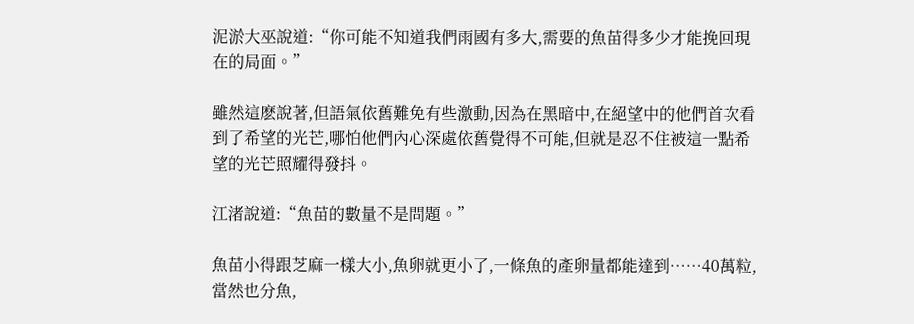泥淤大巫說道:“你可能不知道我們雨國有多大,需要的魚苗得多少才能挽回現在的局面。”

雖然這麽說著,但語氣依舊難免有些激動,因為在黑暗中,在絕望中的他們首次看到了希望的光芒,哪怕他們內心深處依舊覺得不可能,但就是忍不住被這一點希望的光芒照耀得發抖。

江渚說道:“魚苗的數量不是問題。”

魚苗小得跟芝麻一樣大小,魚卵就更小了,一條魚的產卵量都能達到……40萬粒,當然也分魚,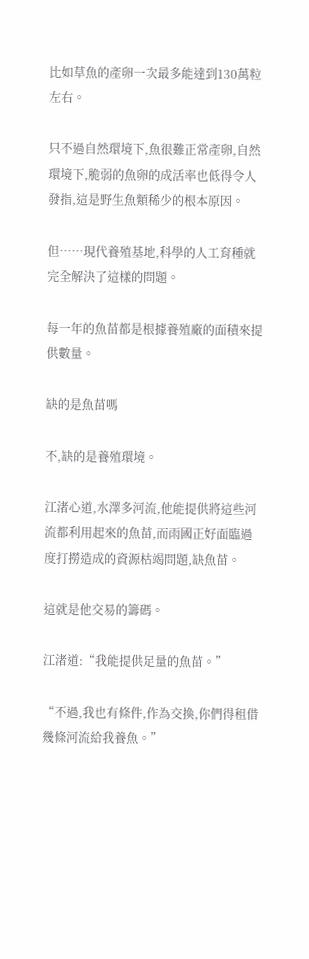比如草魚的產卵一次最多能達到130萬粒左右。

只不過自然環境下,魚很難正常產卵,自然環境下,脆弱的魚卵的成活率也低得令人發指,這是野生魚類稀少的根本原因。

但……現代養殖基地,科學的人工育種就完全解決了這樣的問題。

每一年的魚苗都是根據養殖廠的面積來提供數量。

缺的是魚苗嗎

不,缺的是養殖環境。

江渚心道,水澤多河流,他能提供將這些河流都利用起來的魚苗,而雨國正好面臨過度打撈造成的資源枯竭問題,缺魚苗。

這就是他交易的籌碼。

江渚道:“我能提供足量的魚苗。”

“不過,我也有條件,作為交換,你們得租借幾條河流給我養魚。”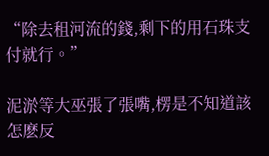“除去租河流的錢,剩下的用石珠支付就行。”

泥淤等大巫張了張嘴,楞是不知道該怎麽反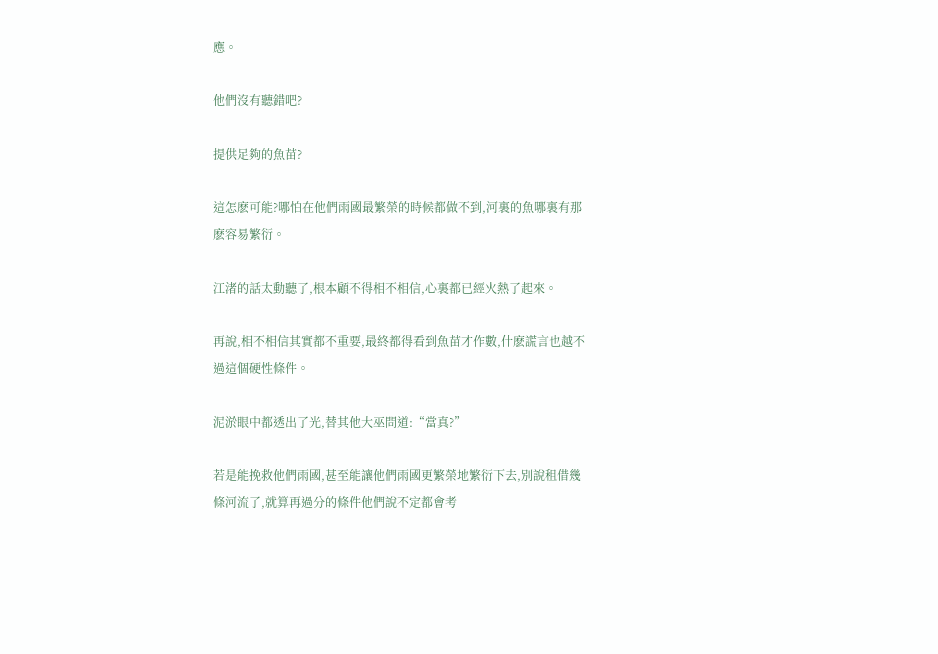應。

他們沒有聽錯吧?

提供足夠的魚苗?

這怎麽可能?哪怕在他們雨國最繁榮的時候都做不到,河裏的魚哪裏有那麽容易繁衍。

江渚的話太動聽了,根本顧不得相不相信,心裏都已經火熱了起來。

再說,相不相信其實都不重要,最終都得看到魚苗才作數,什麽謊言也越不過這個硬性條件。

泥淤眼中都透出了光,替其他大巫問道:“當真?”

若是能挽救他們雨國,甚至能讓他們雨國更繁榮地繁衍下去,別說租借幾條河流了,就算再過分的條件他們說不定都會考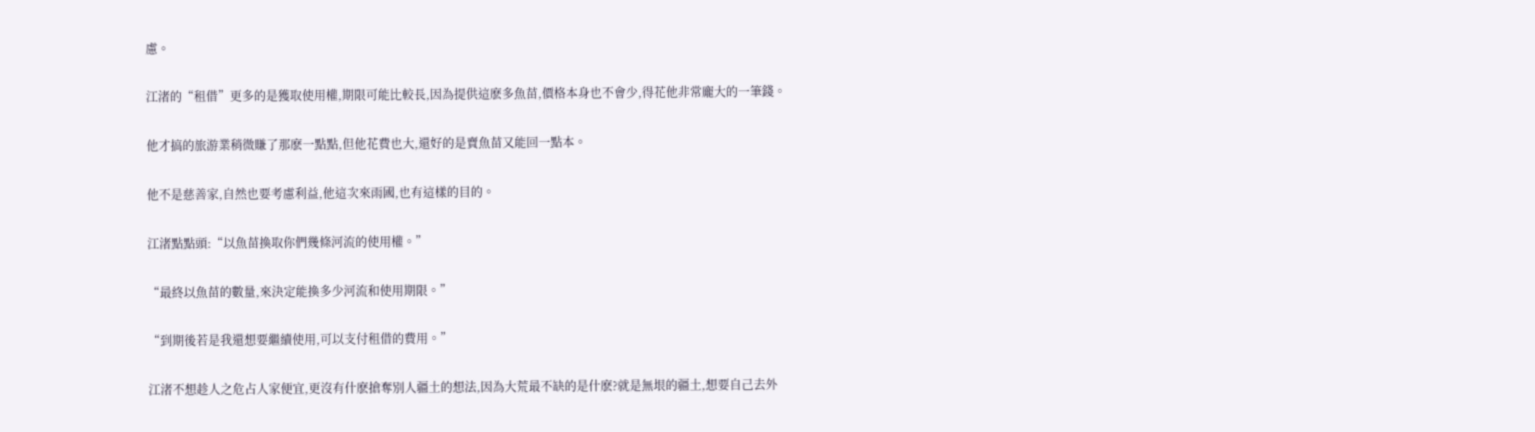慮。

江渚的“租借”更多的是獲取使用權,期限可能比較長,因為提供這麽多魚苗,價格本身也不會少,得花他非常龐大的一筆錢。

他才搞的旅游業稍微賺了那麽一點點,但他花費也大,還好的是賣魚苗又能回一點本。

他不是慈善家,自然也要考慮利益,他這次來雨國,也有這樣的目的。

江渚點點頭:“以魚苗換取你們幾條河流的使用權。”

“最終以魚苗的數量,來決定能換多少河流和使用期限。”

“到期後若是我還想要繼續使用,可以支付租借的費用。”

江渚不想趁人之危占人家便宜,更沒有什麽搶奪別人疆土的想法,因為大荒最不缺的是什麽?就是無垠的疆土,想要自己去外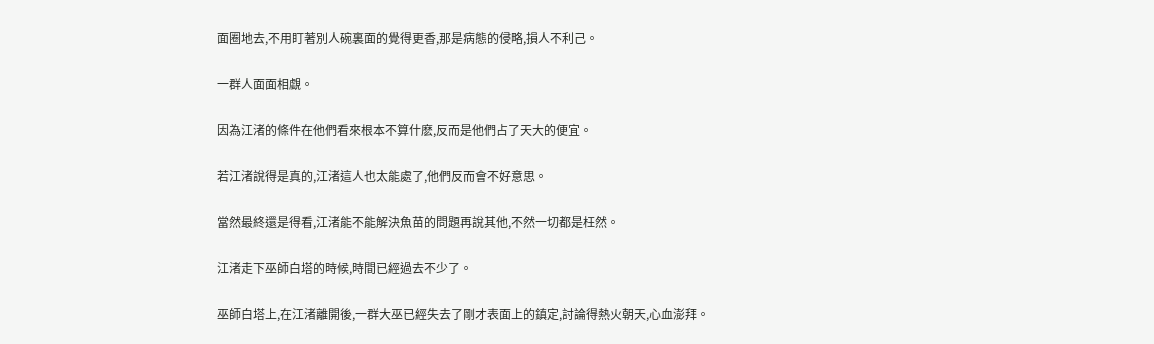面圈地去,不用盯著別人碗裏面的覺得更香,那是病態的侵略,損人不利己。

一群人面面相覷。

因為江渚的條件在他們看來根本不算什麽,反而是他們占了天大的便宜。

若江渚說得是真的,江渚這人也太能處了,他們反而會不好意思。

當然最終還是得看,江渚能不能解決魚苗的問題再說其他,不然一切都是枉然。

江渚走下巫師白塔的時候,時間已經過去不少了。

巫師白塔上,在江渚離開後,一群大巫已經失去了剛才表面上的鎮定,討論得熱火朝天,心血澎拜。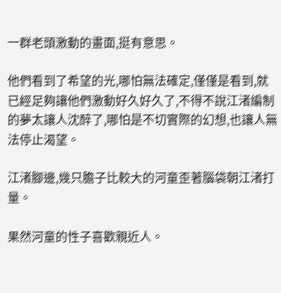一群老頭激動的畫面,挺有意思。

他們看到了希望的光,哪怕無法確定,僅僅是看到,就已經足夠讓他們激動好久好久了,不得不說江渚編制的夢太讓人沈醉了,哪怕是不切實際的幻想,也讓人無法停止渴望。

江渚腳邊,幾只膽子比較大的河童歪著腦袋朝江渚打量。

果然河童的性子喜歡親近人。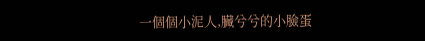一個個小泥人,臟兮兮的小臉蛋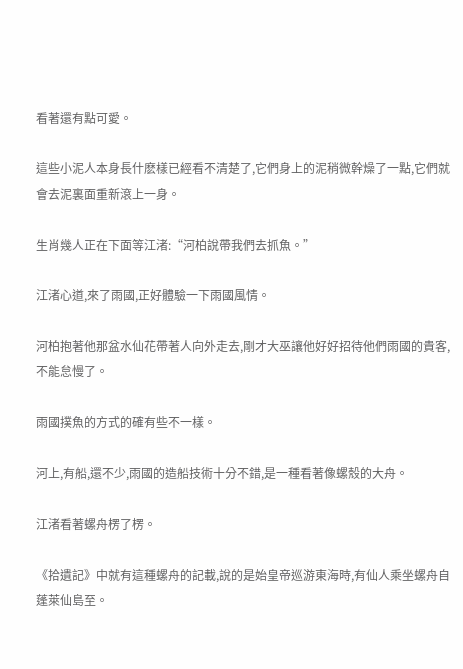看著還有點可愛。

這些小泥人本身長什麽樣已經看不清楚了,它們身上的泥稍微幹燥了一點,它們就會去泥裏面重新滾上一身。

生肖幾人正在下面等江渚:“河柏說帶我們去抓魚。”

江渚心道,來了雨國,正好體驗一下雨國風情。

河柏抱著他那盆水仙花帶著人向外走去,剛才大巫讓他好好招待他們雨國的貴客,不能怠慢了。

雨國撲魚的方式的確有些不一樣。

河上,有船,還不少,雨國的造船技術十分不錯,是一種看著像螺殼的大舟。

江渚看著螺舟楞了楞。

《拾遺記》中就有這種螺舟的記載,說的是始皇帝巡游東海時,有仙人乘坐螺舟自蓬萊仙島至。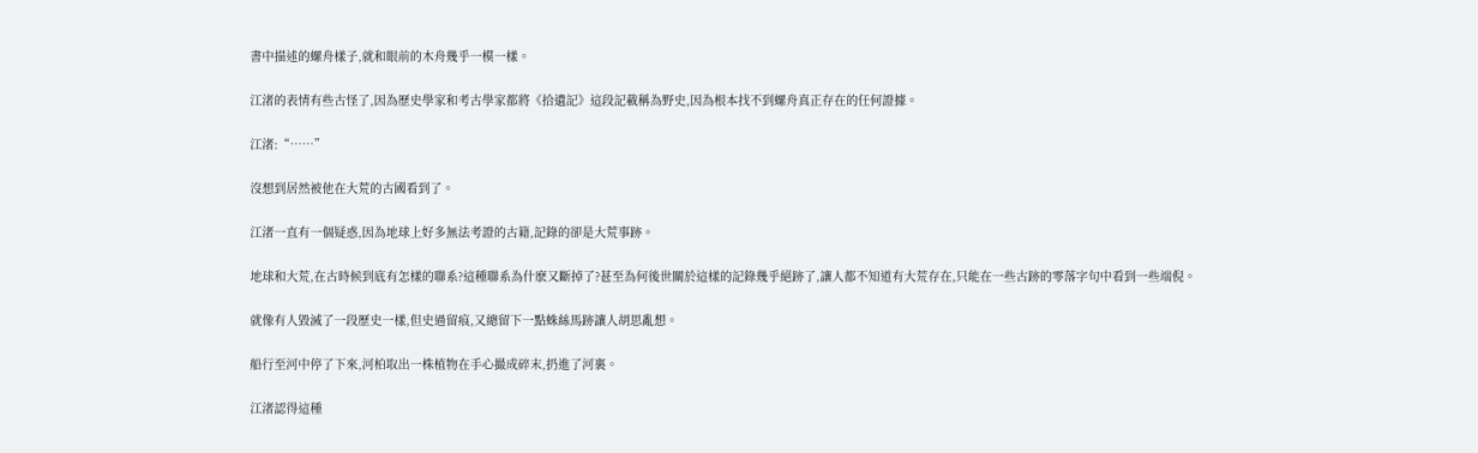書中描述的螺舟樣子,就和眼前的木舟幾乎一模一樣。

江渚的表情有些古怪了,因為歷史學家和考古學家都將《拾遺記》這段記載稱為野史,因為根本找不到螺舟真正存在的任何證據。

江渚:“……”

沒想到居然被他在大荒的古國看到了。

江渚一直有一個疑惑,因為地球上好多無法考證的古籍,記錄的卻是大荒事跡。

地球和大荒,在古時候到底有怎樣的聯系?這種聯系為什麽又斷掉了?甚至為何後世關於這樣的記錄幾乎絕跡了,讓人都不知道有大荒存在,只能在一些古跡的零落字句中看到一些端倪。

就像有人毀滅了一段歷史一樣,但史過留痕,又總留下一點蛛絲馬跡讓人胡思亂想。

船行至河中停了下來,河柏取出一株植物在手心撮成碎末,扔進了河裏。

江渚認得這種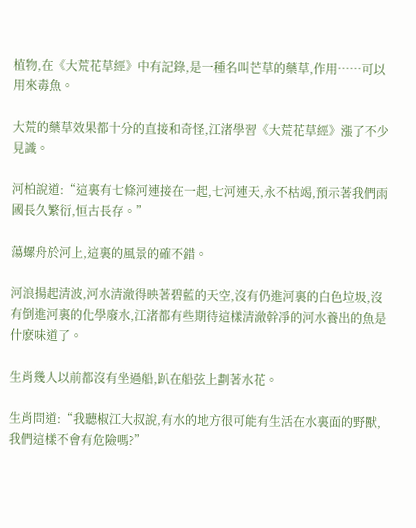植物,在《大荒花草經》中有記錄,是一種名叫芒草的藥草,作用……可以用來毒魚。

大荒的藥草效果都十分的直接和奇怪,江渚學習《大荒花草經》漲了不少見識。

河柏說道:“這裏有七條河連接在一起,七河連天,永不枯竭,預示著我們雨國長久繁衍,恒古長存。”

蕩螺舟於河上,這裏的風景的確不錯。

河浪揚起清波,河水清澈得映著碧藍的天空,沒有仍進河裏的白色垃圾,沒有倒進河裏的化學廢水,江渚都有些期待這樣清澈幹凈的河水養出的魚是什麽味道了。

生肖幾人以前都沒有坐過船,趴在船弦上劃著水花。

生肖問道:“我聽椒江大叔說,有水的地方很可能有生活在水裏面的野獸,我們這樣不會有危險嗎?”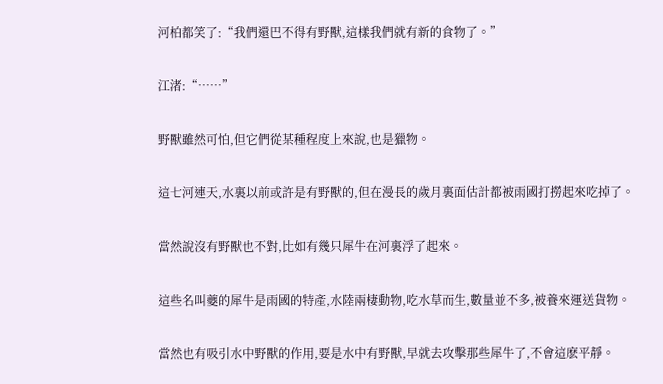河柏都笑了:“我們還巴不得有野獸,這樣我們就有新的食物了。”

江渚:“……”

野獸雖然可怕,但它們從某種程度上來說,也是獵物。

這七河連天,水裏以前或許是有野獸的,但在漫長的歲月裏面估計都被雨國打撈起來吃掉了。

當然說沒有野獸也不對,比如有幾只犀牛在河裏浮了起來。

這些名叫夔的犀牛是雨國的特產,水陸兩棲動物,吃水草而生,數量並不多,被養來運送貨物。

當然也有吸引水中野獸的作用,要是水中有野獸,早就去攻擊那些犀牛了,不會這麽平靜。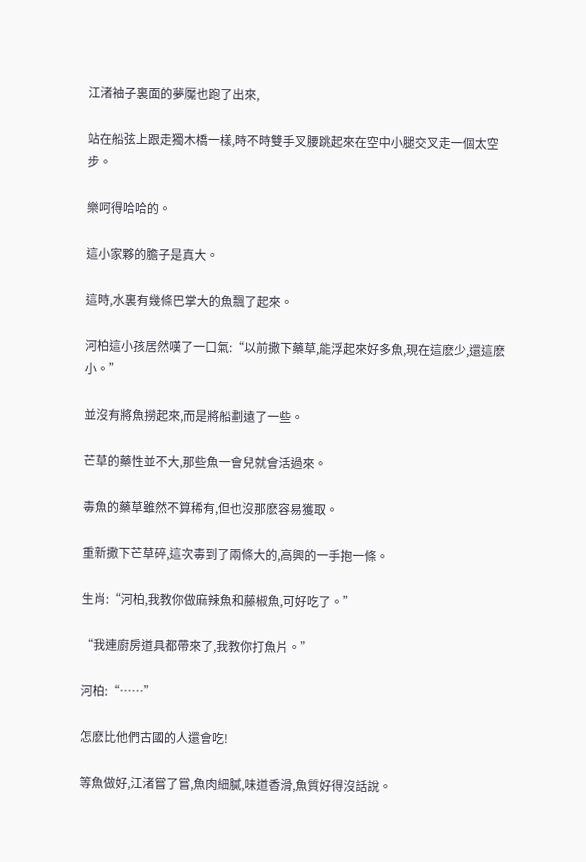江渚袖子裏面的夢魘也跑了出來,

站在船弦上跟走獨木橋一樣,時不時雙手叉腰跳起來在空中小腿交叉走一個太空步。

樂呵得哈哈的。

這小家夥的膽子是真大。

這時,水裏有幾條巴掌大的魚飄了起來。

河柏這小孩居然嘆了一口氣:“以前撒下藥草,能浮起來好多魚,現在這麽少,還這麽小。”

並沒有將魚撈起來,而是將船劃遠了一些。

芒草的藥性並不大,那些魚一會兒就會活過來。

毒魚的藥草雖然不算稀有,但也沒那麽容易獲取。

重新撒下芒草碎,這次毒到了兩條大的,高興的一手抱一條。

生肖:“河柏,我教你做麻辣魚和藤椒魚,可好吃了。”

“我連廚房道具都帶來了,我教你打魚片。”

河柏:“……”

怎麽比他們古國的人還會吃!

等魚做好,江渚嘗了嘗,魚肉細膩,味道香滑,魚質好得沒話說。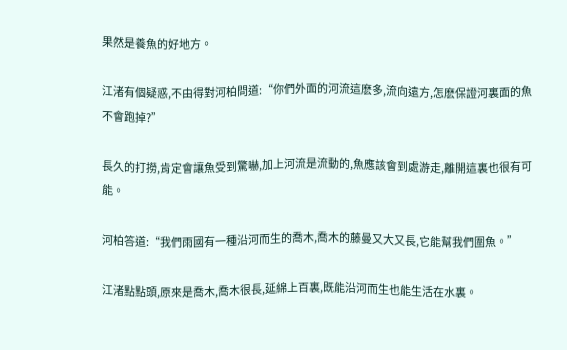果然是養魚的好地方。

江渚有個疑惑,不由得對河柏問道:“你們外面的河流這麽多,流向遠方,怎麽保證河裏面的魚不會跑掉?”

長久的打撈,肯定會讓魚受到驚嚇,加上河流是流動的,魚應該會到處游走,離開這裏也很有可能。

河柏答道:“我們雨國有一種沿河而生的喬木,喬木的藤曼又大又長,它能幫我們圍魚。”

江渚點點頭,原來是喬木,喬木很長,延綿上百裏,既能沿河而生也能生活在水裏。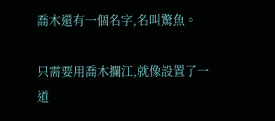喬木還有一個名字,名叫驚魚。

只需要用喬木攔江,就像設置了一道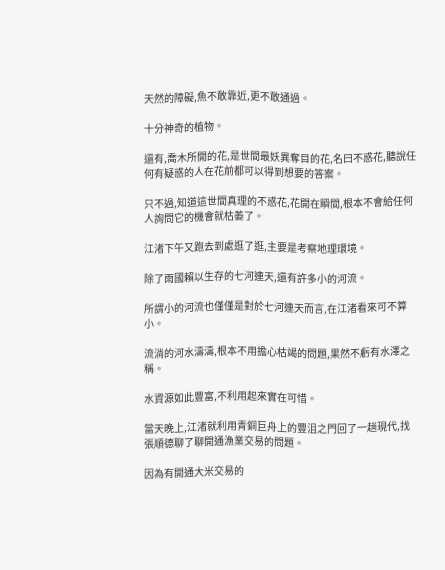天然的障礙,魚不敢靠近,更不敢通過。

十分神奇的植物。

還有,喬木所開的花,是世間最妖異奪目的花,名曰不惑花,聽說任何有疑惑的人在花前都可以得到想要的答案。

只不過,知道這世間真理的不惑花,花開在瞬間,根本不會給任何人詢問它的機會就枯萎了。

江渚下午又跑去到處逛了逛,主要是考察地理環境。

除了雨國賴以生存的七河連天,還有許多小的河流。

所謂小的河流也僅僅是對於七河連天而言,在江渚看來可不算小。

流淌的河水濤濤,根本不用擔心枯竭的問題,果然不虧有水澤之稱。

水資源如此豐富,不利用起來實在可惜。

當天晚上,江渚就利用青銅巨舟上的豐沮之門回了一趟現代,找張順德聊了聊開通漁業交易的問題。

因為有開通大米交易的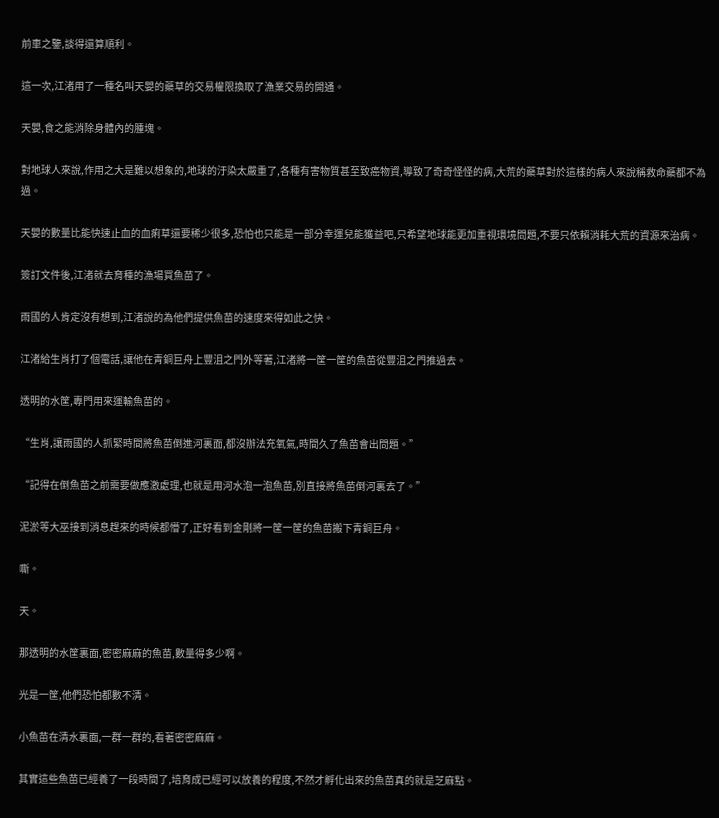前車之鑒,談得還算順利。

這一次,江渚用了一種名叫天嬰的藥草的交易權限換取了漁業交易的開通。

天嬰,食之能消除身體內的腫塊。

對地球人來說,作用之大是難以想象的,地球的汙染太嚴重了,各種有害物質甚至致癌物資,導致了奇奇怪怪的病,大荒的藥草對於這樣的病人來說稱救命藥都不為過。

天嬰的數量比能快速止血的血痢草還要稀少很多,恐怕也只能是一部分幸運兒能獲益吧,只希望地球能更加重視環境問題,不要只依賴消耗大荒的資源來治病。

簽訂文件後,江渚就去育種的漁場買魚苗了。

雨國的人肯定沒有想到,江渚說的為他們提供魚苗的速度來得如此之快。

江渚給生肖打了個電話,讓他在青銅巨舟上豐沮之門外等著,江渚將一筐一筐的魚苗從豐沮之門推過去。

透明的水筐,專門用來運輸魚苗的。

“生肖,讓雨國的人抓緊時間將魚苗倒進河裏面,都沒辦法充氧氣,時間久了魚苗會出問題。”

“記得在倒魚苗之前需要做應激處理,也就是用河水泡一泡魚苗,別直接將魚苗倒河裏去了。”

泥淤等大巫接到消息趕來的時候都懵了,正好看到金剛將一筐一筐的魚苗搬下青銅巨舟。

嘶。

天。

那透明的水筐裏面,密密麻麻的魚苗,數量得多少啊。

光是一筐,他們恐怕都數不清。

小魚苗在清水裏面,一群一群的,看著密密麻麻。

其實這些魚苗已經養了一段時間了,培育成已經可以放養的程度,不然才孵化出來的魚苗真的就是芝麻點。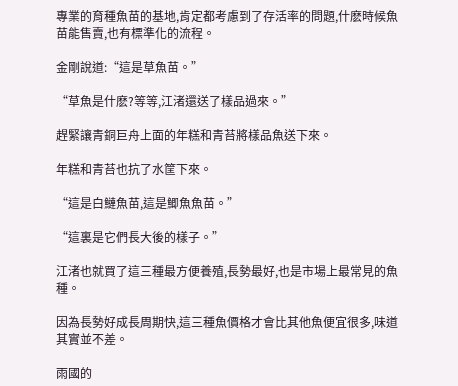專業的育種魚苗的基地,肯定都考慮到了存活率的問題,什麽時候魚苗能售賣,也有標準化的流程。

金剛說道:“這是草魚苗。”

“草魚是什麽?等等,江渚還送了樣品過來。”

趕緊讓青銅巨舟上面的年糕和青苔將樣品魚送下來。

年糕和青苔也抗了水筐下來。

“這是白鰱魚苗,這是鯽魚魚苗。”

“這裏是它們長大後的樣子。”

江渚也就買了這三種最方便養殖,長勢最好,也是市場上最常見的魚種。

因為長勢好成長周期快,這三種魚價格才會比其他魚便宜很多,味道其實並不差。

雨國的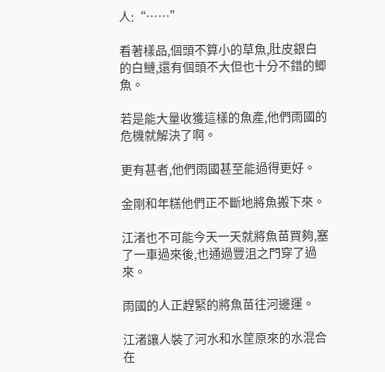人:“……”

看著樣品,個頭不算小的草魚,肚皮銀白的白鰱,還有個頭不大但也十分不錯的鯽魚。

若是能大量收獲這樣的魚產,他們雨國的危機就解決了啊。

更有甚者,他們雨國甚至能過得更好。

金剛和年糕他們正不斷地將魚搬下來。

江渚也不可能今天一天就將魚苗買夠,塞了一車過來後,也通過豐沮之門穿了過來。

雨國的人正趕緊的將魚苗往河邊運。

江渚讓人裝了河水和水筐原來的水混合在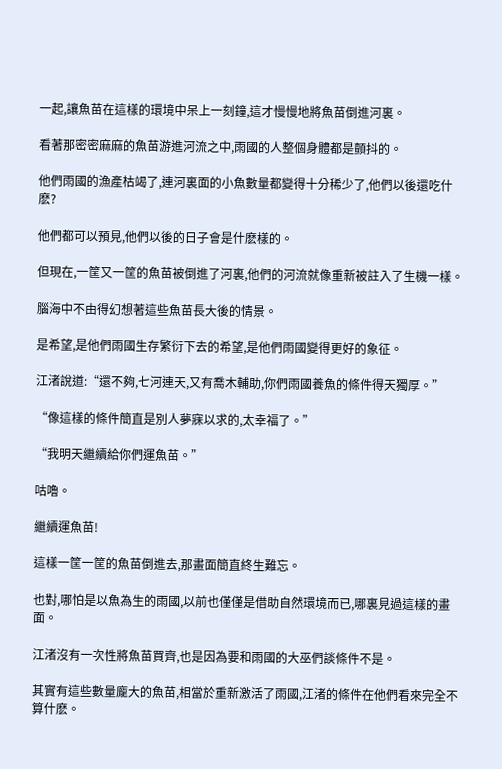一起,讓魚苗在這樣的環境中呆上一刻鐘,這才慢慢地將魚苗倒進河裏。

看著那密密麻麻的魚苗游進河流之中,雨國的人整個身體都是顫抖的。

他們雨國的漁產枯竭了,連河裏面的小魚數量都變得十分稀少了,他們以後還吃什麽?

他們都可以預見,他們以後的日子會是什麽樣的。

但現在,一筐又一筐的魚苗被倒進了河裏,他們的河流就像重新被註入了生機一樣。

腦海中不由得幻想著這些魚苗長大後的情景。

是希望,是他們雨國生存繁衍下去的希望,是他們雨國變得更好的象征。

江渚說道:“還不夠,七河連天,又有喬木輔助,你們雨國養魚的條件得天獨厚。”

“像這樣的條件簡直是別人夢寐以求的,太幸福了。”

“我明天繼續給你們運魚苗。”

咕嚕。

繼續運魚苗!

這樣一筐一筐的魚苗倒進去,那畫面簡直終生難忘。

也對,哪怕是以魚為生的雨國,以前也僅僅是借助自然環境而已,哪裏見過這樣的畫面。

江渚沒有一次性將魚苗買齊,也是因為要和雨國的大巫們談條件不是。

其實有這些數量龐大的魚苗,相當於重新激活了雨國,江渚的條件在他們看來完全不算什麽。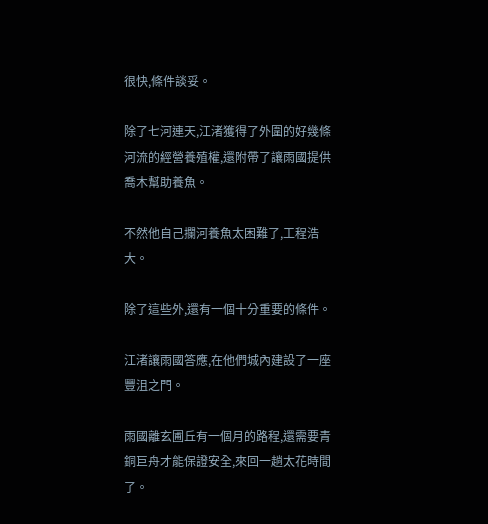很快,條件談妥。

除了七河連天,江渚獲得了外圍的好幾條河流的經營養殖權,還附帶了讓雨國提供喬木幫助養魚。

不然他自己攔河養魚太困難了,工程浩大。

除了這些外,還有一個十分重要的條件。

江渚讓雨國答應,在他們城內建設了一座豐沮之門。

雨國離玄圃丘有一個月的路程,還需要青銅巨舟才能保證安全,來回一趟太花時間了。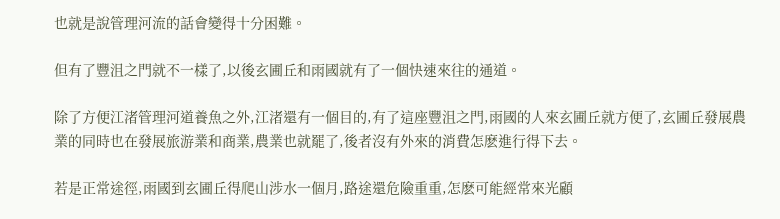也就是說管理河流的話會變得十分困難。

但有了豐沮之門就不一樣了,以後玄圃丘和雨國就有了一個快速來往的通道。

除了方便江渚管理河道養魚之外,江渚還有一個目的,有了這座豐沮之門,雨國的人來玄圃丘就方便了,玄圃丘發展農業的同時也在發展旅游業和商業,農業也就罷了,後者沒有外來的消費怎麽進行得下去。

若是正常途徑,雨國到玄圃丘得爬山涉水一個月,路途還危險重重,怎麽可能經常來光顧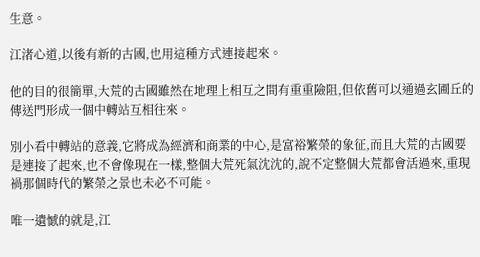生意。

江渚心道,以後有新的古國,也用這種方式連接起來。

他的目的很簡單,大荒的古國雖然在地理上相互之間有重重險阻,但依舊可以通過玄圃丘的傳送門形成一個中轉站互相往來。

別小看中轉站的意義,它將成為經濟和商業的中心,是富裕繁榮的象征,而且大荒的古國要是連接了起來,也不會像現在一樣,整個大荒死氣沈沈的,說不定整個大荒都會活過來,重現禍那個時代的繁榮之景也未必不可能。

唯一遺憾的就是,江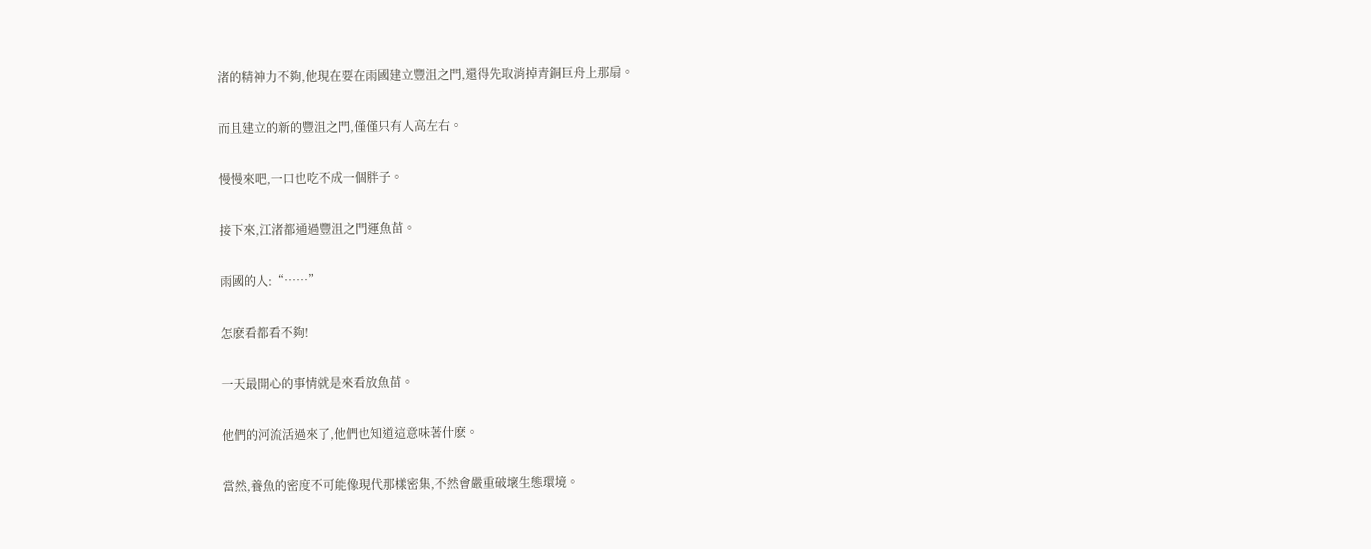渚的精神力不夠,他現在要在雨國建立豐沮之門,還得先取消掉青銅巨舟上那扇。

而且建立的新的豐沮之門,僅僅只有人高左右。

慢慢來吧,一口也吃不成一個胖子。

接下來,江渚都通過豐沮之門運魚苗。

雨國的人:“……”

怎麽看都看不夠!

一天最開心的事情就是來看放魚苗。

他們的河流活過來了,他們也知道這意味著什麽。

當然,養魚的密度不可能像現代那樣密集,不然會嚴重破壞生態環境。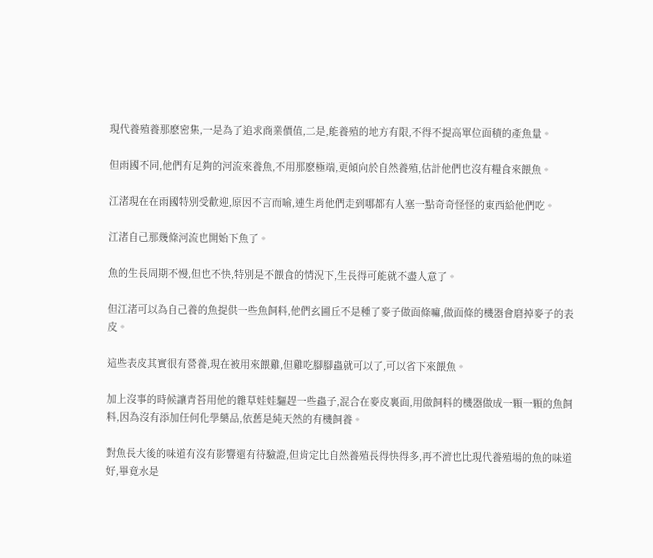現代養殖養那麽密集,一是為了追求商業價值,二是,能養殖的地方有限,不得不提高單位面積的產魚量。

但雨國不同,他們有足夠的河流來養魚,不用那麽極端,更傾向於自然養殖,估計他們也沒有糧食來餵魚。

江渚現在在雨國特別受歡迎,原因不言而喻,連生肖他們走到哪都有人塞一點奇奇怪怪的東西給他們吃。

江渚自己那幾條河流也開始下魚了。

魚的生長周期不慢,但也不快,特別是不餵食的情況下,生長得可能就不盡人意了。

但江渚可以為自己養的魚提供一些魚飼料,他們玄圃丘不是種了麥子做面條嘛,做面條的機器會磨掉麥子的表皮。

這些表皮其實很有營養,現在被用來餵雞,但雞吃腳腳蟲就可以了,可以省下來餵魚。

加上沒事的時候讓青苔用他的雜草娃娃驅趕一些蟲子,混合在麥皮裏面,用做飼料的機器做成一顆一顆的魚飼料,因為沒有添加任何化學藥品,依舊是純天然的有機飼養。

對魚長大後的味道有沒有影響還有待驗證,但肯定比自然養殖長得快得多,再不濟也比現代養殖場的魚的味道好,畢竟水是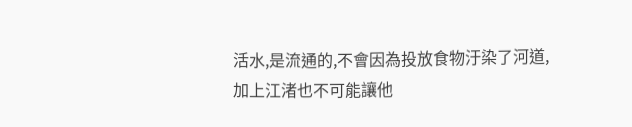活水,是流通的,不會因為投放食物汙染了河道,加上江渚也不可能讓他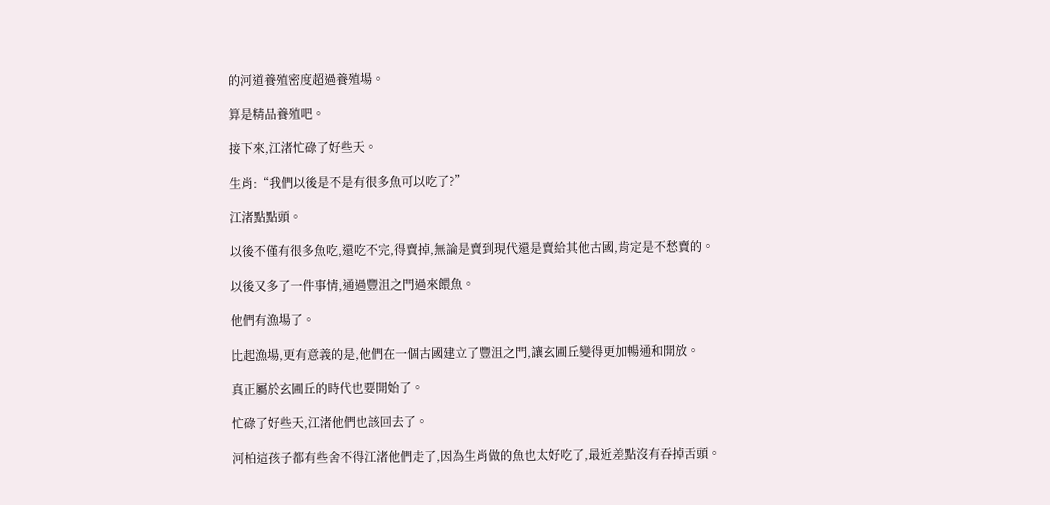的河道養殖密度超過養殖場。

算是精品養殖吧。

接下來,江渚忙碌了好些天。

生肖:“我們以後是不是有很多魚可以吃了?”

江渚點點頭。

以後不僅有很多魚吃,還吃不完,得賣掉,無論是賣到現代還是賣給其他古國,肯定是不愁賣的。

以後又多了一件事情,通過豐沮之門過來餵魚。

他們有漁場了。

比起漁場,更有意義的是,他們在一個古國建立了豐沮之門,讓玄圃丘變得更加暢通和開放。

真正屬於玄圃丘的時代也要開始了。

忙碌了好些天,江渚他們也該回去了。

河柏這孩子都有些舍不得江渚他們走了,因為生肖做的魚也太好吃了,最近差點沒有吞掉舌頭。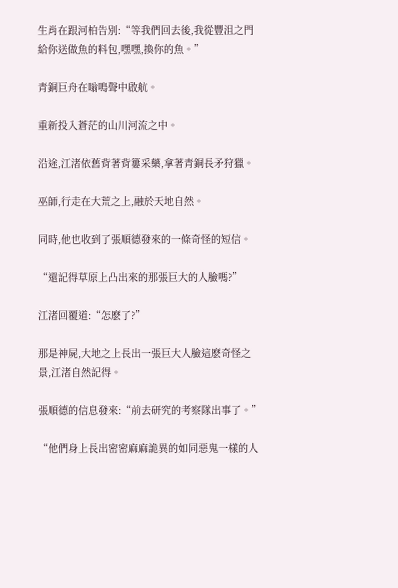生肖在跟河柏告別:“等我們回去後,我從豐沮之門給你送做魚的料包,嘿嘿,換你的魚。”

青銅巨舟在嗡鳴聲中啟航。

重新投入蒼茫的山川河流之中。

沿途,江渚依舊背著背簍采藥,拿著青銅長矛狩獵。

巫師,行走在大荒之上,融於天地自然。

同時,他也收到了張順德發來的一條奇怪的短信。

“還記得草原上凸出來的那張巨大的人臉嗎?”

江渚回覆道:“怎麽了?”

那是神屍,大地之上長出一張巨大人臉這麽奇怪之景,江渚自然記得。

張順德的信息發來:“前去研究的考察隊出事了。”

“他們身上長出密密麻麻詭異的如同惡鬼一樣的人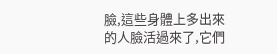臉,這些身體上多出來的人臉活過來了,它們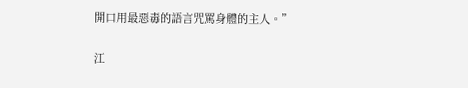開口用最惡毒的語言咒罵身體的主人。”

江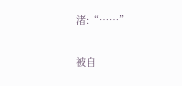渚:“……”

被自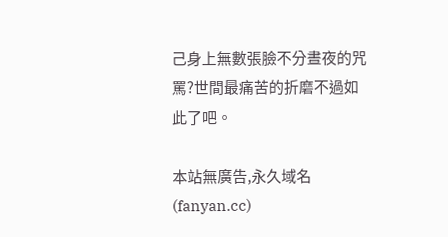己身上無數張臉不分晝夜的咒罵?世間最痛苦的折磨不過如此了吧。

本站無廣告,永久域名(fanyan.cc)